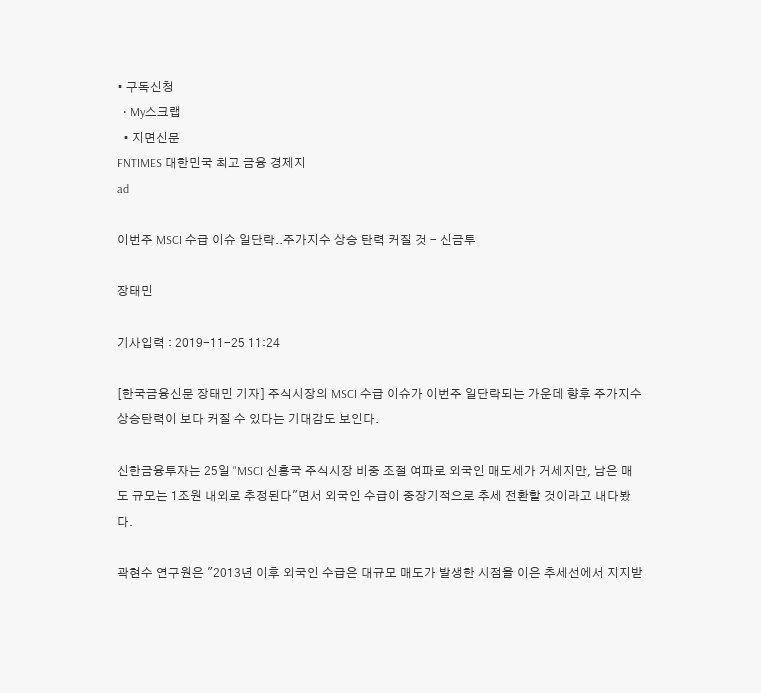• 구독신청
  • My스크랩
  • 지면신문
FNTIMES 대한민국 최고 금융 경제지
ad

이번주 MSCI 수급 이슈 일단락..주가지수 상승 탄력 커질 것 - 신금투

장태민

기사입력 : 2019-11-25 11:24

[한국금융신문 장태민 기자] 주식시장의 MSCI 수급 이슈가 이번주 일단락되는 가운데 향후 주가지수 상승탄력이 보다 커질 수 있다는 기대감도 보인다.

신한금융투자는 25일 "MSCI 신흥국 주식시장 비중 조절 여파로 외국인 매도세가 거세지만, 남은 매도 규모는 1조원 내외로 추정된다"면서 외국인 수급이 중장기적으로 추세 전환할 것이라고 내다봤다.

곽현수 연구원은 "2013년 이후 외국인 수급은 대규모 매도가 발생한 시점을 이은 추세선에서 지지받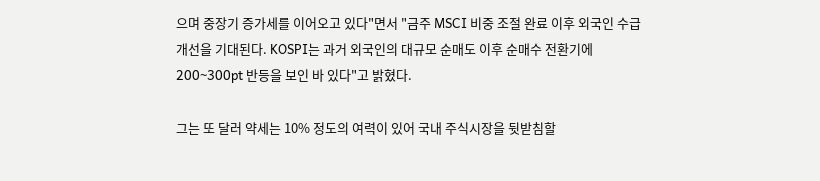으며 중장기 증가세를 이어오고 있다"면서 "금주 MSCI 비중 조절 완료 이후 외국인 수급 개선을 기대된다. KOSPI는 과거 외국인의 대규모 순매도 이후 순매수 전환기에 200~300pt 반등을 보인 바 있다"고 밝혔다.

그는 또 달러 약세는 10% 정도의 여력이 있어 국내 주식시장을 뒷받침할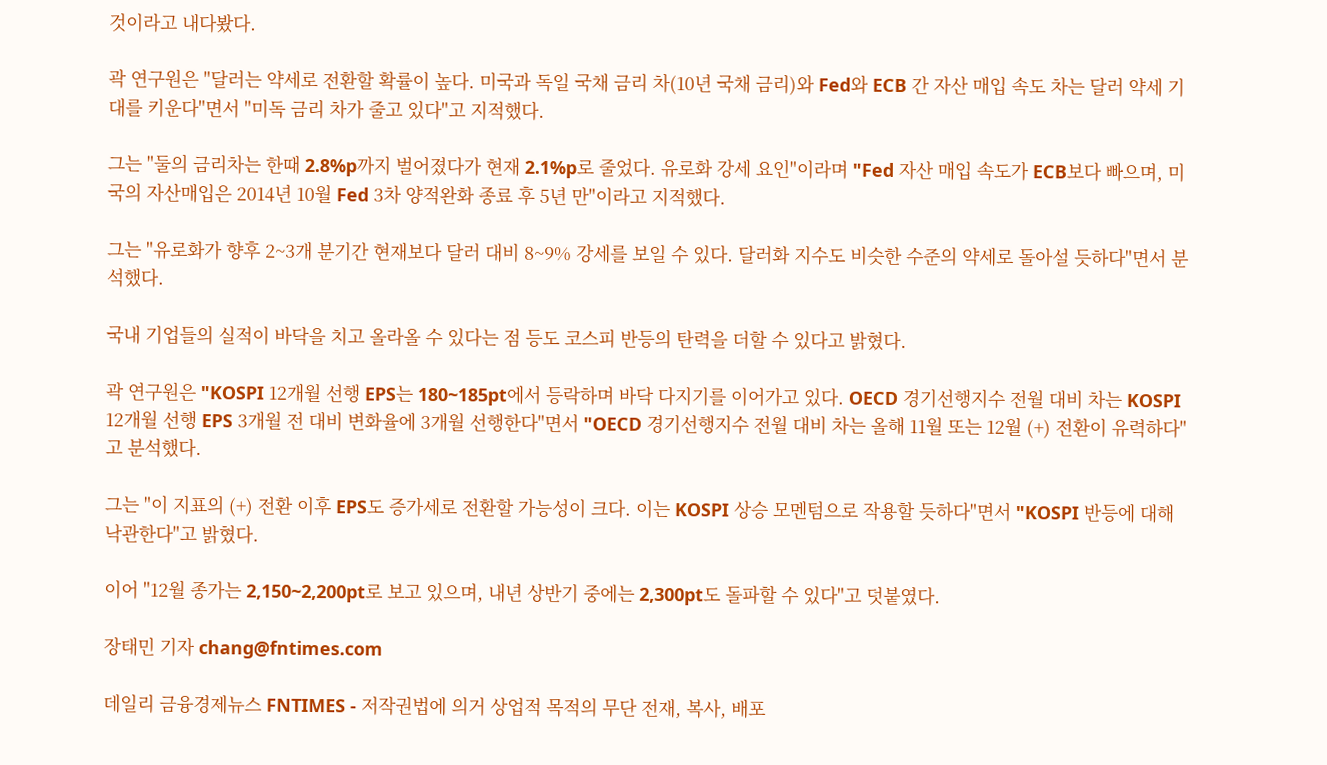것이라고 내다봤다.

곽 연구원은 "달러는 약세로 전환할 확률이 높다. 미국과 독일 국채 금리 차(10년 국채 금리)와 Fed와 ECB 간 자산 매입 속도 차는 달러 약세 기대를 키운다"면서 "미독 금리 차가 줄고 있다"고 지적했다.

그는 "둘의 금리차는 한때 2.8%p까지 벌어졌다가 현재 2.1%p로 줄었다. 유로화 강세 요인"이라며 "Fed 자산 매입 속도가 ECB보다 빠으며, 미국의 자산매입은 2014년 10월 Fed 3차 양적완화 종료 후 5년 만"이라고 지적했다.

그는 "유로화가 향후 2~3개 분기간 현재보다 달러 대비 8~9% 강세를 보일 수 있다. 달러화 지수도 비슷한 수준의 약세로 돌아설 듯하다"면서 분석했다.

국내 기업들의 실적이 바닥을 치고 올라올 수 있다는 점 등도 코스피 반등의 탄력을 더할 수 있다고 밝혔다.

곽 연구원은 "KOSPI 12개월 선행 EPS는 180~185pt에서 등락하며 바닥 다지기를 이어가고 있다. OECD 경기선행지수 전월 대비 차는 KOSPI 12개월 선행 EPS 3개월 전 대비 변화율에 3개월 선행한다"면서 "OECD 경기선행지수 전월 대비 차는 올해 11월 또는 12월 (+) 전환이 유력하다"고 분석했다.

그는 "이 지표의 (+) 전환 이후 EPS도 증가세로 전환할 가능성이 크다. 이는 KOSPI 상승 모멘텀으로 작용할 듯하다"면서 "KOSPI 반등에 대해 낙관한다"고 밝혔다.

이어 "12월 종가는 2,150~2,200pt로 보고 있으며, 내년 상반기 중에는 2,300pt도 돌파할 수 있다"고 덧붙였다.

장태민 기자 chang@fntimes.com

데일리 금융경제뉴스 FNTIMES - 저작권법에 의거 상업적 목적의 무단 전재, 복사, 배포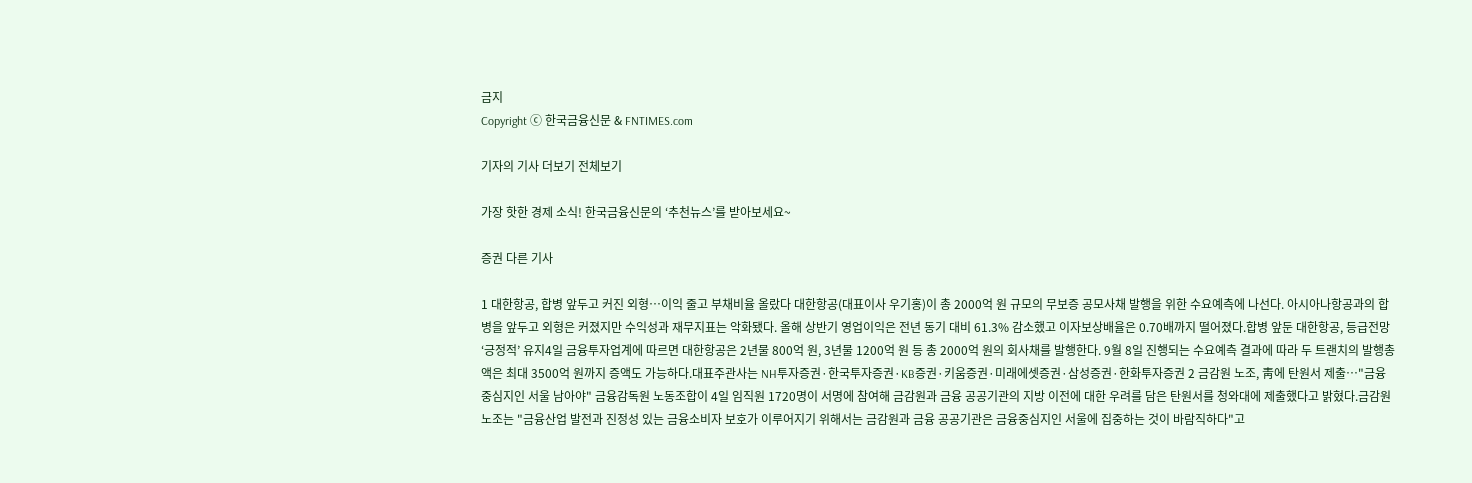금지
Copyright ⓒ 한국금융신문 & FNTIMES.com

기자의 기사 더보기 전체보기

가장 핫한 경제 소식! 한국금융신문의 ‘추천뉴스’를 받아보세요~

증권 다른 기사

1 대한항공, 합병 앞두고 커진 외형…이익 줄고 부채비율 올랐다 대한항공(대표이사 우기홍)이 총 2000억 원 규모의 무보증 공모사채 발행을 위한 수요예측에 나선다. 아시아나항공과의 합병을 앞두고 외형은 커졌지만 수익성과 재무지표는 악화됐다. 올해 상반기 영업이익은 전년 동기 대비 61.3% 감소했고 이자보상배율은 0.70배까지 떨어졌다.합병 앞둔 대한항공, 등급전망 ‘긍정적’ 유지4일 금융투자업계에 따르면 대한항공은 2년물 800억 원, 3년물 1200억 원 등 총 2000억 원의 회사채를 발행한다. 9월 8일 진행되는 수요예측 결과에 따라 두 트랜치의 발행총액은 최대 3500억 원까지 증액도 가능하다.대표주관사는 NH투자증권·한국투자증권·KB증권·키움증권·미래에셋증권·삼성증권·한화투자증권 2 금감원 노조, 靑에 탄원서 제출…"금융중심지인 서울 남아야" 금융감독원 노동조합이 4일 임직원 1720명이 서명에 참여해 금감원과 금융 공공기관의 지방 이전에 대한 우려를 담은 탄원서를 청와대에 제출했다고 밝혔다.금감원 노조는 "금융산업 발전과 진정성 있는 금융소비자 보호가 이루어지기 위해서는 금감원과 금융 공공기관은 금융중심지인 서울에 집중하는 것이 바람직하다"고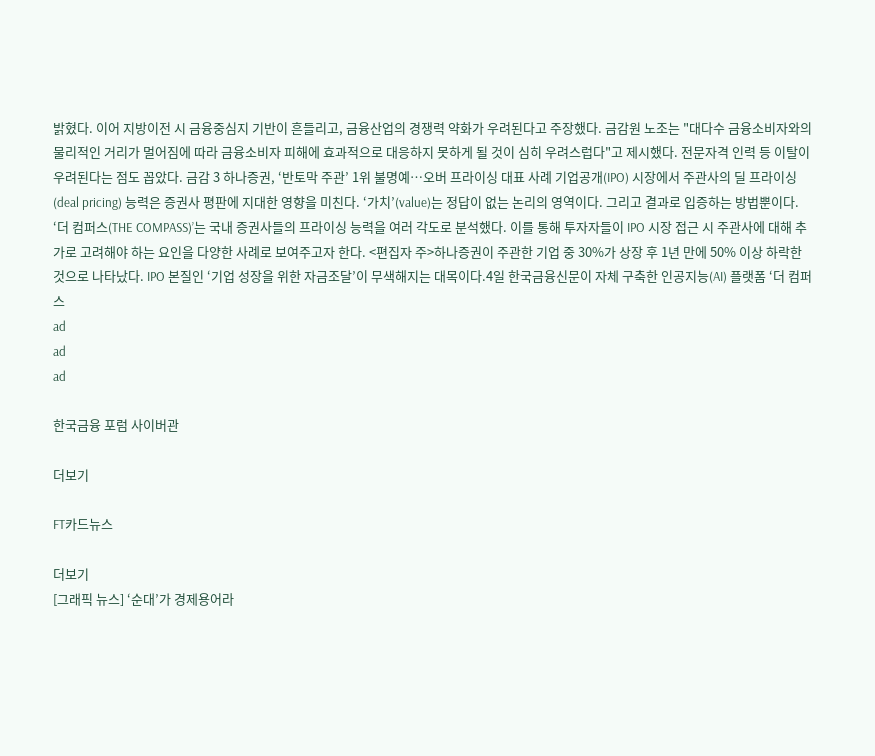밝혔다. 이어 지방이전 시 금융중심지 기반이 흔들리고, 금융산업의 경쟁력 약화가 우려된다고 주장했다. 금감원 노조는 "대다수 금융소비자와의 물리적인 거리가 멀어짐에 따라 금융소비자 피해에 효과적으로 대응하지 못하게 될 것이 심히 우려스럽다"고 제시했다. 전문자격 인력 등 이탈이 우려된다는 점도 꼽았다. 금감 3 하나증권, ‘반토막 주관’ 1위 불명예…오버 프라이싱 대표 사례 기업공개(IPO) 시장에서 주관사의 딜 프라이싱(deal pricing) 능력은 증권사 평판에 지대한 영향을 미친다. ‘가치’(value)는 정답이 없는 논리의 영역이다. 그리고 결과로 입증하는 방법뿐이다. ‘더 컴퍼스(THE COMPASS)’는 국내 증권사들의 프라이싱 능력을 여러 각도로 분석했다. 이를 통해 투자자들이 IPO 시장 접근 시 주관사에 대해 추가로 고려해야 하는 요인을 다양한 사례로 보여주고자 한다. <편집자 주>하나증권이 주관한 기업 중 30%가 상장 후 1년 만에 50% 이상 하락한 것으로 나타났다. IPO 본질인 ‘기업 성장을 위한 자금조달’이 무색해지는 대목이다.4일 한국금융신문이 자체 구축한 인공지능(AI) 플랫폼 ‘더 컴퍼스
ad
ad
ad

한국금융 포럼 사이버관

더보기

FT카드뉴스

더보기
[그래픽 뉴스] ‘순대’가 경제용어라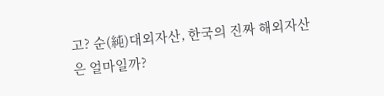고? 순(純)대외자산, 한국의 진짜 해외자산은 얼마일까?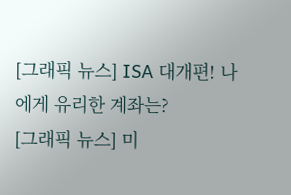[그래픽 뉴스] ISA 대개편! 나에게 유리한 계좌는?
[그래픽 뉴스] 미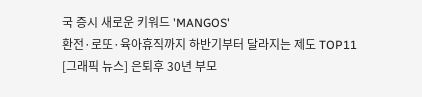국 증시 새로운 키워드 'MANGOS'
환전·로또·육아휴직까지 하반기부터 달라지는 제도 TOP11
[그래픽 뉴스] 은퇴후 30년 부모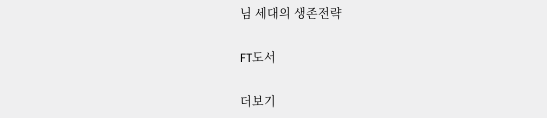님 세대의 생존전략

FT도서

더보기